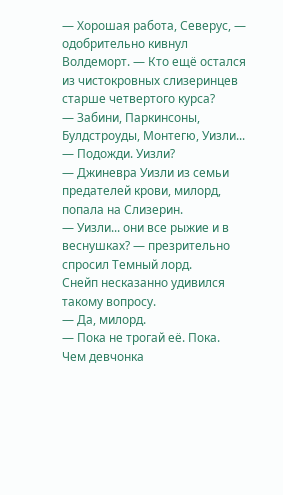— Хорошая работа, Северус, — одобрительно кивнул Волдеморт. — Кто ещё остался из чистокровных слизеринцев старше четвертого курса?
— Забини, Паркинсоны, Булдстроуды, Монтегю, Уизли...
— Подожди. Уизли?
— Джиневра Уизли из семьи предателей крови, милорд, попала на Слизерин.
— Уизли... они все рыжие и в веснушках? — презрительно спросил Темный лорд.
Снейп несказанно удивился такому вопросу.
— Да, милорд.
— Пока не трогай её. Пока.
Чем девчонка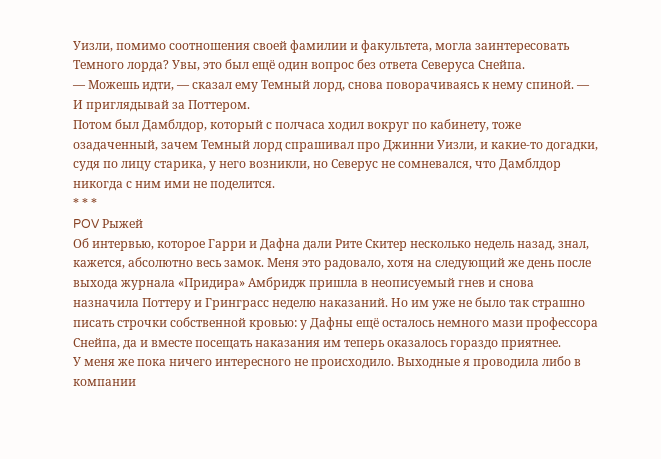Уизли, помимо соотношения своей фамилии и факультета, могла заинтересовать Темного лорда? Увы, это был ещё один вопрос без ответа Северуса Снейпа.
— Можешь идти, — сказал ему Темный лорд, снова поворачиваясь к нему спиной. — И приглядывай за Поттером.
Потом был Дамблдор, который с полчаса ходил вокруг по кабинету, тоже озадаченный, зачем Темный лорд спрашивал про Джинни Уизли, и какие-то догадки, судя по лицу старика, у него возникли, но Северус не сомневался, что Дамблдор никогда с ним ими не поделится.
* * *
POV Рыжей
Об интервью, которое Гарри и Дафна дали Рите Скитер несколько недель назад, знал, кажется, абсолютно весь замок. Меня это радовало, хотя на следующий же день после выхода журнала «Придира» Амбридж пришла в неописуемый гнев и снова назначила Поттеру и Гринграсс неделю наказаний. Но им уже не было так страшно писать строчки собственной кровью: у Дафны ещё осталось немного мази профессора Снейпа, да и вместе посещать наказания им теперь оказалось гораздо приятнее.
У меня же пока ничего интересного не происходило. Выходные я проводила либо в компании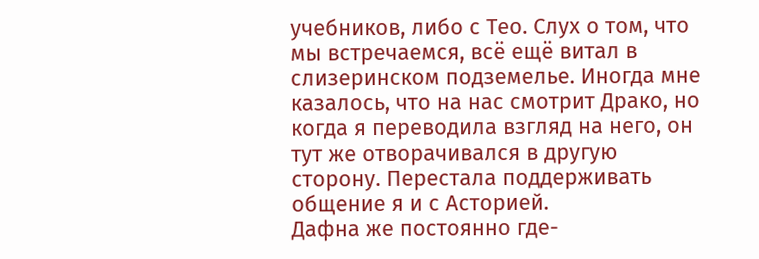учебников, либо с Тео. Слух о том, что мы встречаемся, всё ещё витал в слизеринском подземелье. Иногда мне казалось, что на нас смотрит Драко, но когда я переводила взгляд на него, он тут же отворачивался в другую сторону. Перестала поддерживать общение я и с Асторией.
Дафна же постоянно где-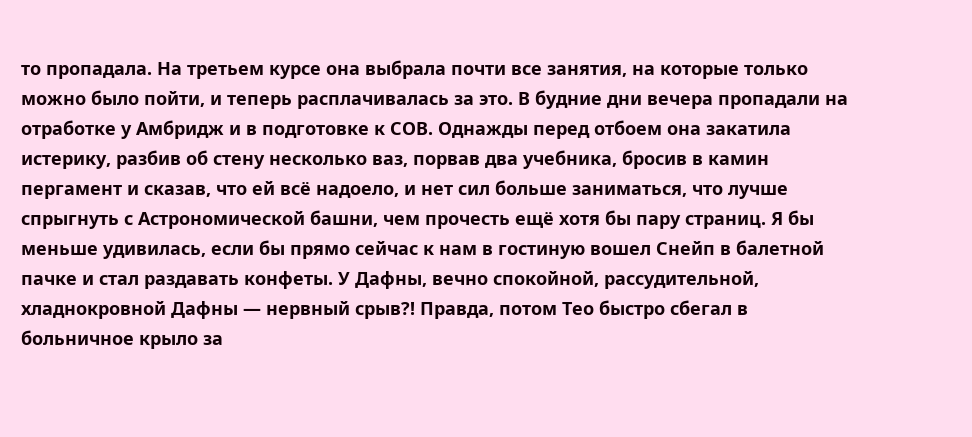то пропадала. На третьем курсе она выбрала почти все занятия, на которые только можно было пойти, и теперь расплачивалась за это. В будние дни вечера пропадали на отработке у Амбридж и в подготовке к СОВ. Однажды перед отбоем она закатила истерику, разбив об стену несколько ваз, порвав два учебника, бросив в камин пергамент и сказав, что ей всё надоело, и нет сил больше заниматься, что лучше спрыгнуть с Астрономической башни, чем прочесть ещё хотя бы пару страниц. Я бы меньше удивилась, если бы прямо сейчас к нам в гостиную вошел Снейп в балетной пачке и стал раздавать конфеты. У Дафны, вечно спокойной, рассудительной, хладнокровной Дафны — нервный срыв?! Правда, потом Тео быстро сбегал в больничное крыло за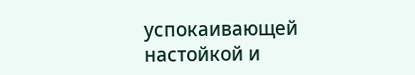успокаивающей настойкой и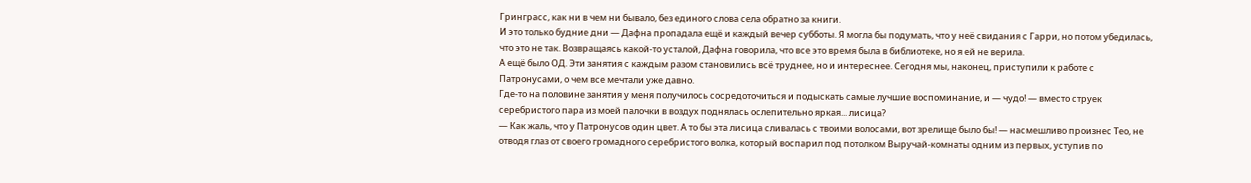Гринграсс, как ни в чем ни бывало, без единого слова села обратно за книги.
И это только будние дни — Дафна пропадала ещё и каждый вечер субботы. Я могла бы подумать, что у неё свидания с Гарри, но потом убедилась, что это не так. Возвращаясь какой-то усталой, Дафна говорила, что все это время была в библиотеке, но я ей не верила.
А ещё было ОД. Эти занятия с каждым разом становились всё труднее, но и интереснее. Сегодня мы, наконец, приступили к работе с Патронусами, о чем все мечтали уже давно.
Где-то на половине занятия у меня получилось сосредоточиться и подыскать самые лучшие воспоминание, и — чудо! — вместо струек серебристого пара из моей палочки в воздух поднялась ослепительно яркая... лисица?
— Как жаль, что у Патронусов один цвет. А то бы эта лисица сливалась с твоими волосами, вот зрелище было бы! — насмешливо произнес Тео, не отводя глаз от своего громадного серебристого волка, который воспарил под потолком Выручай-комнаты одним из первых, уступив по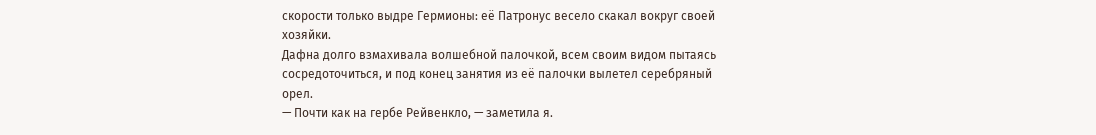скорости только выдре Гермионы: её Патронус весело скакал вокруг своей хозяйки.
Дафна долго взмахивала волшебной палочкой, всем своим видом пытаясь сосредоточиться, и под конец занятия из её палочки вылетел серебряный орел.
— Почти как на гербе Рейвенкло, — заметила я.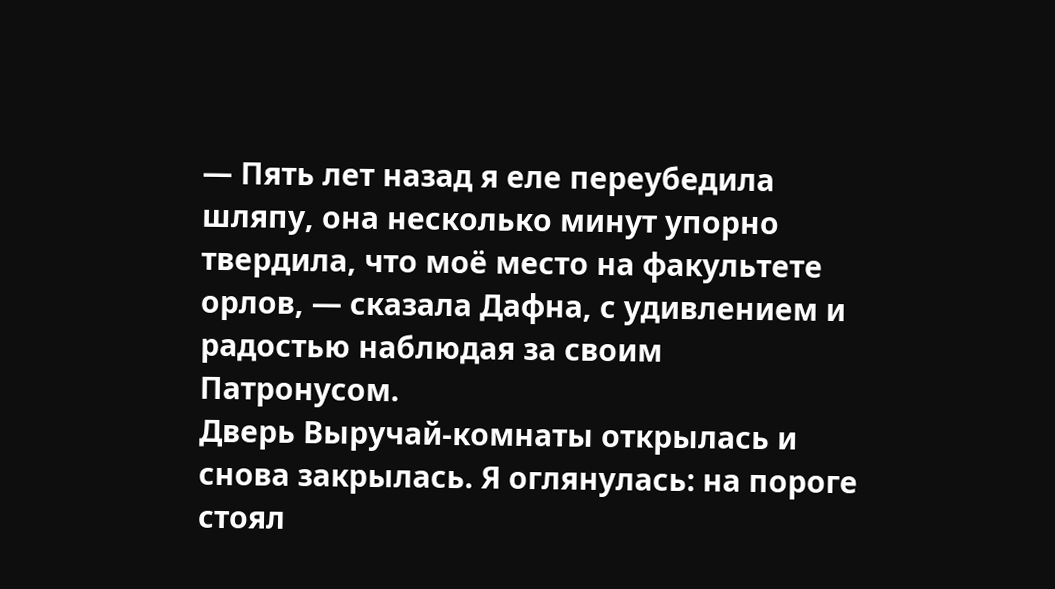— Пять лет назад я еле переубедила шляпу, она несколько минут упорно твердила, что моё место на факультете орлов, — сказала Дафна, с удивлением и радостью наблюдая за своим Патронусом.
Дверь Выручай-комнаты открылась и снова закрылась. Я оглянулась: на пороге стоял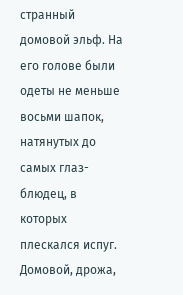странный домовой эльф. На его голове были одеты не меньше восьми шапок, натянутых до самых глаз-блюдец, в которых плескался испуг. Домовой, дрожа,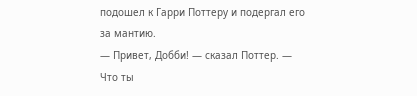подошел к Гарри Поттеру и подергал его за мантию.
— Привет, Добби! — сказал Поттер. — Что ты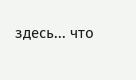здесь... что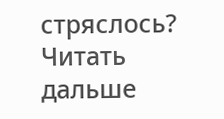стряслось?
Читать дальше